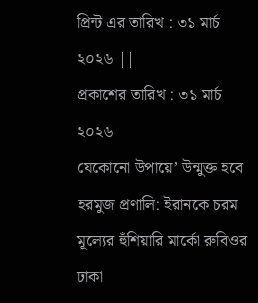প্রিন্ট এর তারিখ : ৩১ মার্চ ২০২৬ ||
প্রকাশের তারিখ : ৩১ মার্চ ২০২৬
যেকোনো উপায়ে’ উন্মুক্ত হবে হরমুজ প্রণালি: ইরানকে চরম মূল্যের হুঁশিয়ারি মার্কো রুবিওর
ঢাকা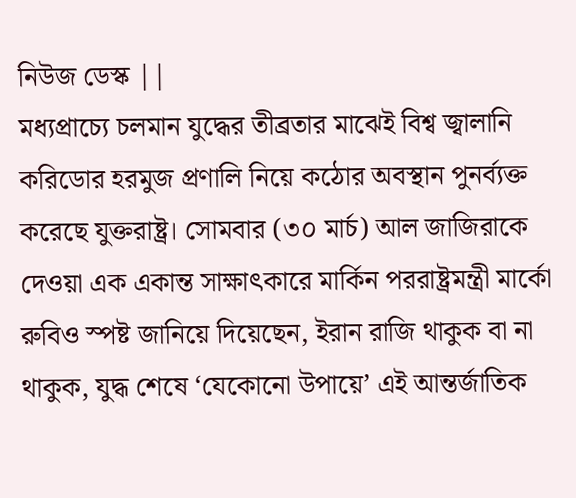নিউজ ডেস্ক ||
মধ্যপ্রাচ্যে চলমান যুদ্ধের তীব্রতার মাঝেই বিশ্ব জ্বালানি করিডোর হরমুজ প্রণালি নিয়ে কঠোর অবস্থান পুনর্ব্যক্ত করেছে যুক্তরাষ্ট্র। সোমবার (৩০ মার্চ) আল জাজিরাকে দেওয়া এক একান্ত সাক্ষাৎকারে মার্কিন পররাষ্ট্রমন্ত্রী মার্কো রুবিও স্পষ্ট জানিয়ে দিয়েছেন, ইরান রাজি থাকুক বা না থাকুক, যুদ্ধ শেষে ‘যেকোনো উপায়ে’ এই আন্তর্জাতিক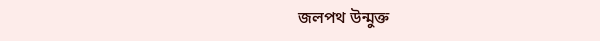জলপথ উন্মুক্ত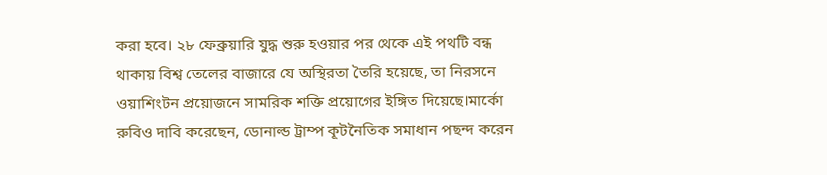করা হবে। ২৮ ফেব্রুয়ারি যুদ্ধ শুরু হওয়ার পর থেকে এই পথটি বন্ধ থাকায় বিশ্ব তেলের বাজারে যে অস্থিরতা তৈরি হয়েছে, তা নিরসনে ওয়াশিংটন প্রয়োজনে সামরিক শক্তি প্রয়োগের ইঙ্গিত দিয়েছে।মার্কো রুবিও দাবি করেছেন, ডোনাল্ড ট্রাম্প কূটনৈতিক সমাধান পছন্দ করেন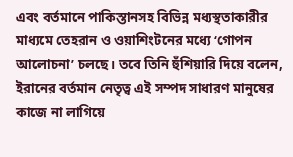এবং বর্তমানে পাকিস্তানসহ বিভিন্ন মধ্যস্থতাকারীর মাধ্যমে তেহরান ও ওয়াশিংটনের মধ্যে ‘গোপন আলোচনা’ চলছে। তবে তিনি হুঁশিয়ারি দিয়ে বলেন, ইরানের বর্তমান নেতৃত্ব এই সম্পদ সাধারণ মানুষের কাজে না লাগিয়ে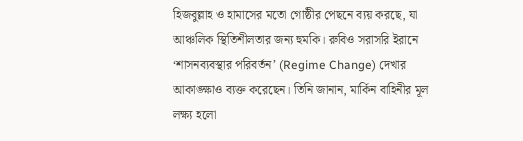হিজবুল্লাহ ও হামাসের মতো গোষ্ঠীর পেছনে ব্যয় করছে, যা আঞ্চলিক স্থিতিশীলতার জন্য হুমকি। রুবিও সরাসরি ইরানে ‘শাসনব্যবস্থার পরিবর্তন’ (Regime Change) দেখার আকাঙ্ক্ষাও ব্যক্ত করেছেন। তিনি জানান, মার্কিন বাহিনীর মূল লক্ষ্য হলো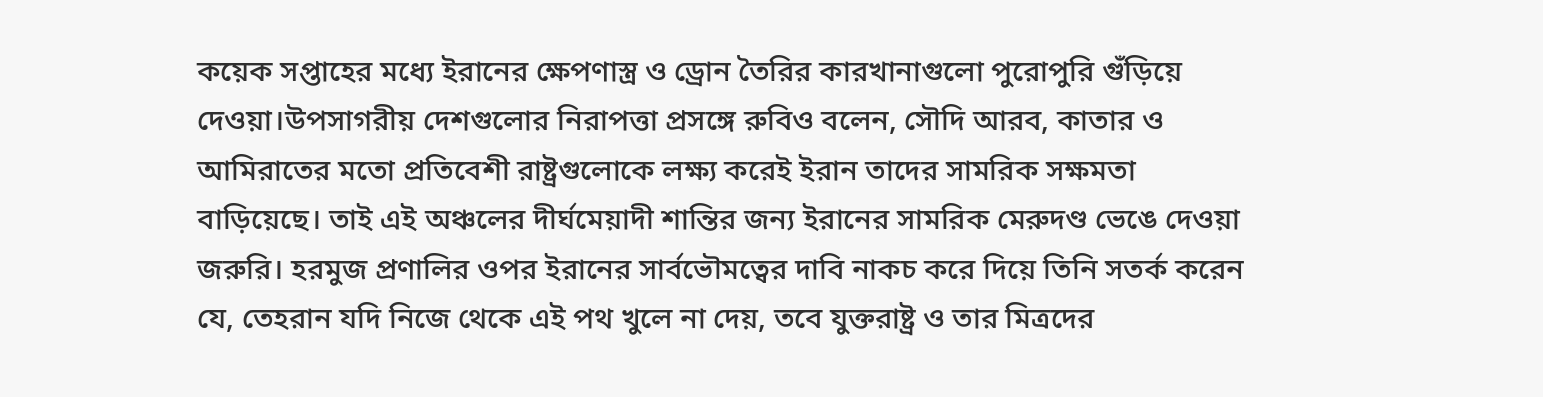কয়েক সপ্তাহের মধ্যে ইরানের ক্ষেপণাস্ত্র ও ড্রোন তৈরির কারখানাগুলো পুরোপুরি গুঁড়িয়ে দেওয়া।উপসাগরীয় দেশগুলোর নিরাপত্তা প্রসঙ্গে রুবিও বলেন, সৌদি আরব, কাতার ও আমিরাতের মতো প্রতিবেশী রাষ্ট্রগুলোকে লক্ষ্য করেই ইরান তাদের সামরিক সক্ষমতা বাড়িয়েছে। তাই এই অঞ্চলের দীর্ঘমেয়াদী শান্তির জন্য ইরানের সামরিক মেরুদণ্ড ভেঙে দেওয়া জরুরি। হরমুজ প্রণালির ওপর ইরানের সার্বভৌমত্বের দাবি নাকচ করে দিয়ে তিনি সতর্ক করেন যে, তেহরান যদি নিজে থেকে এই পথ খুলে না দেয়, তবে যুক্তরাষ্ট্র ও তার মিত্রদের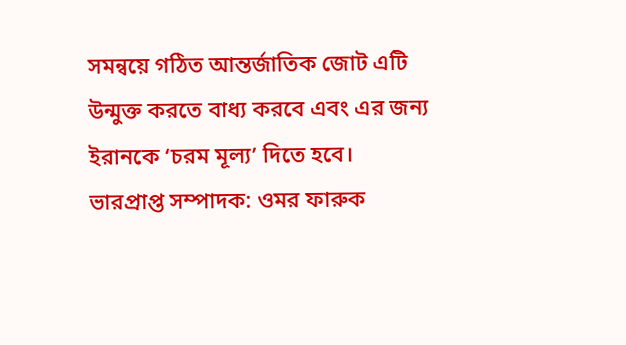সমন্বয়ে গঠিত আন্তর্জাতিক জোট এটি উন্মুক্ত করতে বাধ্য করবে এবং এর জন্য ইরানকে ‘চরম মূল্য’ দিতে হবে।
ভারপ্রাপ্ত সম্পাদক: ওমর ফারুক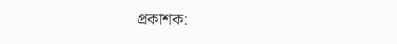প্রকাশক: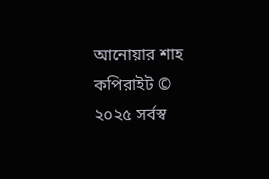আনোয়ার শাহ
কপিরাইট © ২০২৫ সর্বস্ব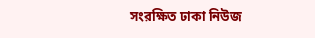সংরক্ষিত ঢাকা নিউজ